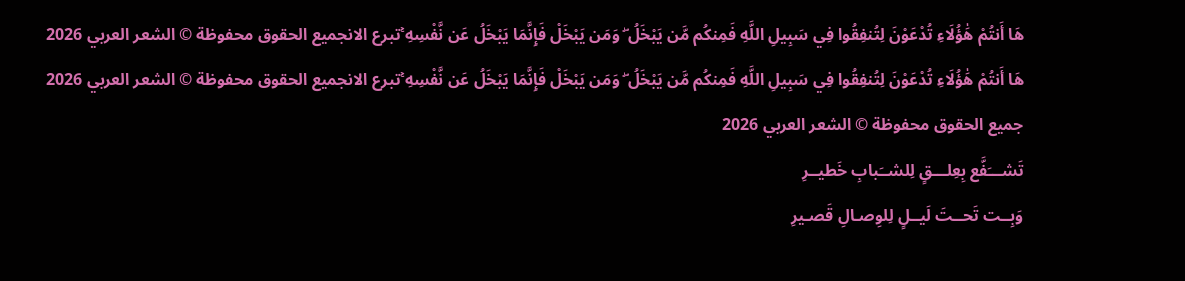هَا أَنتُمْ هَٰؤُلَاءِ تُدْعَوْنَ لِتُنفِقُوا فِي سَبِيلِ اللَّهِ فَمِنكُم مَّن يَبْخَلُ ۖ وَمَن يَبْخَلْ فَإِنَّمَا يَبْخَلُ عَن نَّفْسِهِ ۚتبرع الانجميع الحقوق محفوظة © الشعر العربي 2026
هَا أَنتُمْ هَٰؤُلَاءِ تُدْعَوْنَ لِتُنفِقُوا فِي سَبِيلِ اللَّهِ فَمِنكُم مَّن يَبْخَلُ ۖ وَمَن يَبْخَلْ فَإِنَّمَا يَبْخَلُ عَن نَّفْسِهِ ۚتبرع الانجميع الحقوق محفوظة © الشعر العربي 2026
جميع الحقوق محفوظة © الشعر العربي 2026
تَشـــَفَّع بِعِلـــقٍ لِلشــَبابِ خَطيــرِ
وَبِــت تَحــتَ لَيــلٍ لِلوِصـالِ قَصـيرِ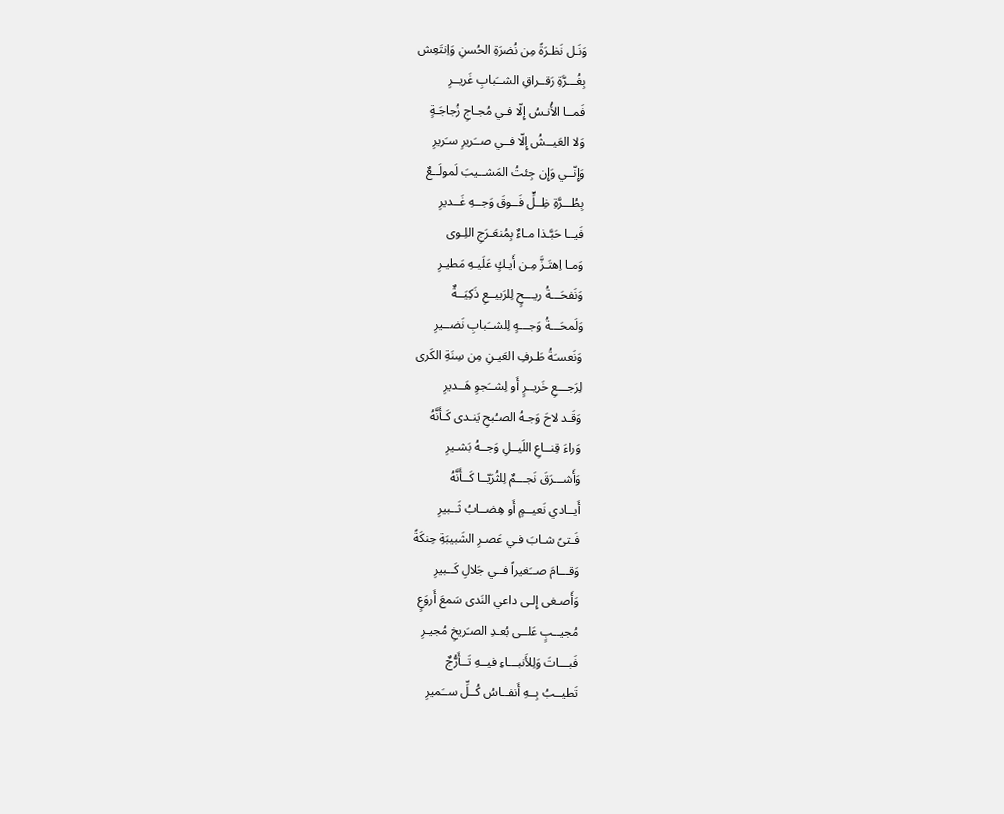وَنَـل نَظـرَةً مِن نُضرَةِ الحُسنِ وَاِنتَعِش
بِغُـــرَّةِ رَقــراقِ الشــَبابِ غَريــرِ
فَمــا الأُنـسُ إِلّا فـي مُجـاجِ زُجاجَـةٍ
وَلا العَيــشُ إِلّا فــي صــَريرِ سـَريرِ
وَإِنّــي وَإِن جِئتُ المَشــيبَ لَمولَــعٌ
بِطُـــرَّةِ ظِــلٍّ فَــوقَ وَجــهِ غَــديرِ
فَيــا حَبَّـذا مـاءٌ بِمُنعَـرَجِ اللِـوى
وَمـا اِهتَـزَّ مِـن أَيـكٍ عَلَيـهِ مَطيـرِ
وَنَفحَـــةُ ريـــحٍ لِلرَبيــعِ ذَكِيَــةٌ
وَلَمحَـــةُ وَجـــهٍ لِلشــَبابِ نَضــيرِ
وَنَعسـَةُ طَـرفِ العَيـنِ مِن سِنَةِ الكَرى
لِرَجـــعِ خَريــرٍ أَو لِشــَجوِ هَــديرِ
وَقَـد لاحَ وَجـهُ الصـُبحِ يَنـدى كَـأَنَّهُ
وَراءَ قِنــاعِ اللَيــلِ وَجــهُ بَشـيرِ
وَأَشـــرَقَ نَجـــمٌ لِلثُرَيّــا كَــأَنَّهُ
أَيــادي نَعيــمٍ أَو هِضــابُ ثَــبيرِ
فَـتىً شـابَ فـي عَصـرِ الشَبيبَةِ حِنكَةً
وَقـــامَ صــَغيراً فــي جَلالِ كَــبيرِ
وَأَصـغى إِلـى داعي النَدى سَمعَ أَروَعٍ
مُجيــبٍ عَلــى بُعـدِ الصـَريخِ مُجيـرِ
فَبـــاتَ وَلِلأَنبـــاءِ فيــهِ تَــأَرُّجٌ
تَطيــبُ بِــهِ أَنفــاسُ كُــلِّ ســَميرِ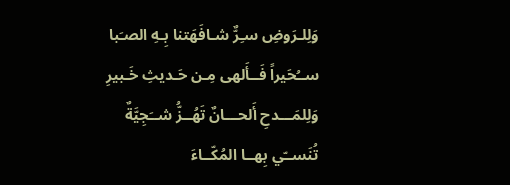وَلِلـرَوضِ سـِرٌّ شـافَهَتنا بِـهِ الصـَبا
ســُحَيراً فَــأَلهى مِـن حَـديثِ خَـبيرِ
وَلِلمَـــدحِ أَلحـــانٌ تَهُــزُّ شــَجِيَّةٌ
تُنَســّي بِهــا المُكّــاءَ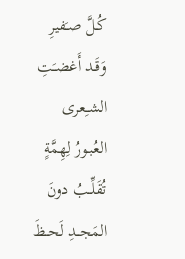كُـلَّ صـَفيرِ
وَقَـد أَغضـَتِ الشـِعرى العُبـورُ لِهِمَّةٍ
تُقَلِّــبُ دونَ المَجــدِ لَحــظَ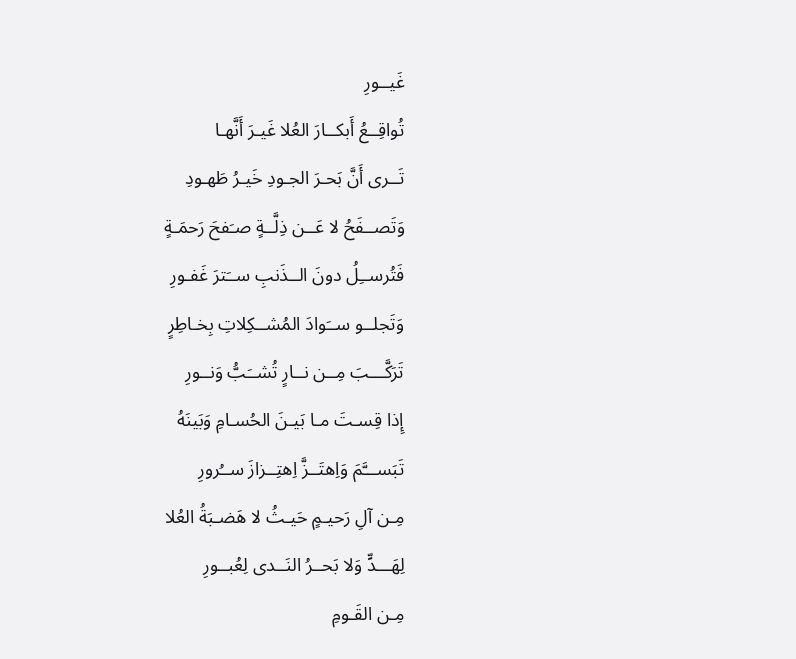غَيــورِ
تُواقِــعُ أَبكــارَ العُلا غَيـرَ أَنَّهـا
تَــرى أَنَّ بَحـرَ الجـودِ خَيـرُ طَهـودِ
وَتَصــفَحُ لا عَــن ذِلَّــةٍ صـَفحَ رَحمَـةٍ
فَتُرســِلُ دونَ الــذَنبِ ســَترَ غَفـورِ
وَتَجلــو ســَوادَ المُشــكِلاتِ بِخـاطِرٍ
تَرَكَّـــبَ مِــن نــارٍ تُشــَبُّ وَنــورِ
إِذا قِسـتَ مـا بَيـنَ الحُسـامِ وَبَينَهُ
تَبَســـَّمَ وَاِهتَــزَّ اِهتِــزازَ ســُرورِ
مِـن آلِ رَحيـمٍ حَيـثُ لا هَضـبَةُ العُلا
لِهَـــدٍّ وَلا بَحــرُ النَــدى لِعُبــورِ
مِـن القَـومِ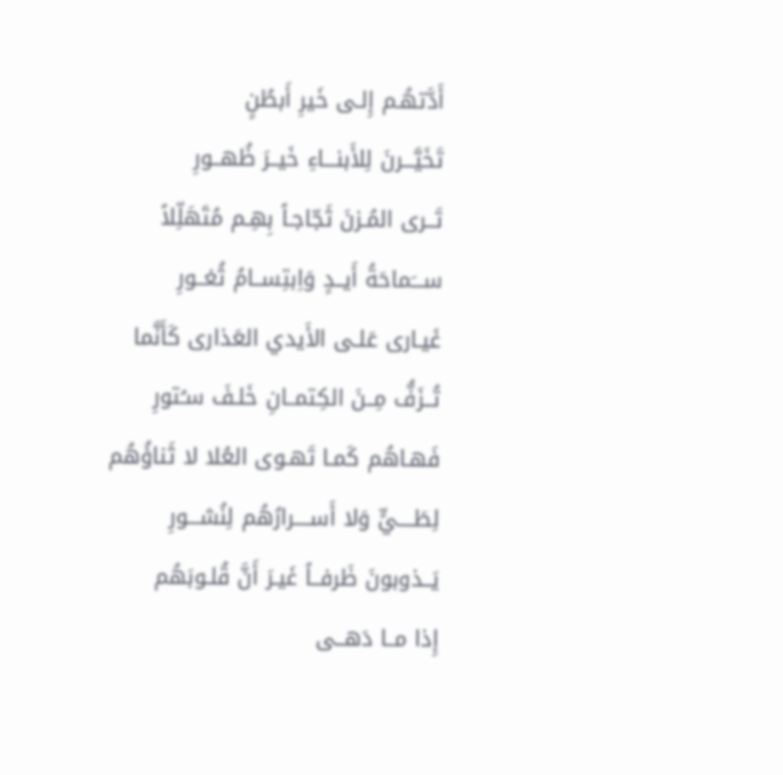أَدَّتهُـم إِلـى خَيرِ أَبطُنٍ
تَخَيَّـــرنَ لِلأَبنـــاءِ خَيــرَ ظُهــورِ
تَــرى المُـزنَ ثَجّاجـاً بِهِـم مُتَهَلِّلاً
ســـَماحَةُ أَيــدٍ وَاِبتِســامُ ثُغــورِ
غَيـارى عَلـى الأَيدي العَذارى كَأَنَّما
تُــزَفُّ مِــنَ الكِتمــانِ خَلـفَ سـُتورِ
فَهـاهُم كَمـا تَهـوى العُلا لا ثَناؤُهُم
لِطَــــيٍّ وَلا أَســــرارُهُم لِنُشـــورِ
يَــذوبونَ ظَرفــاً غَيـرَ أَنَّ قُلـوبَهُم
إِذا مــا دَهــى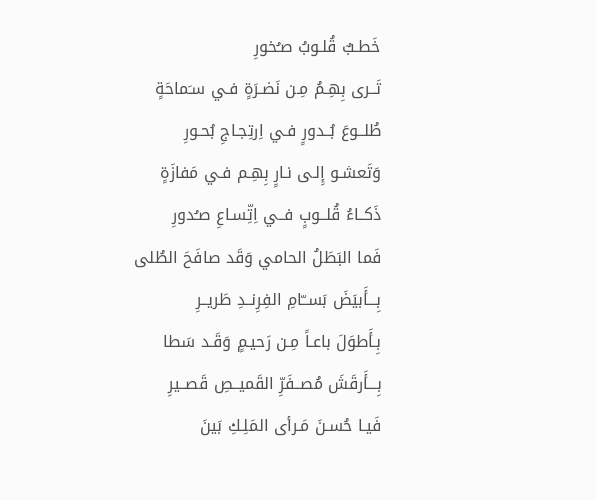خَطـبٌ قُلـوبُ صـُخورِ
تَــرى بِهِـمُ مِـن نَضـرَةٍ فـي سـَماحَةٍ
طُلــوعَ بُــدورٍ فـي اِرتِجـاجِ بُحـورِ
وَتَعشـو إِلـى نـارٍ بِهِـم فـي مَفازَةٍ
ذَكــاءُ قُلــوبٍ فــي اِتِّسـاعِ صـُدورِ
فَما البَطَلُ الحامي وَقَد صافَحَ الطُلى
بِـــأَبيَضَ بَســّامِ الفِرِنــدِ طَريــرِ
بِـأَطوَلَ باعـاً مِـن رَحيـمٍ وَقَـد سَطا
بِـــأَرقَشَ مُصــفَرِّ القَميــصِ قَصــيرِ
فَيـا حُسـنَ مَـرأى المَلِـكِ بَينَ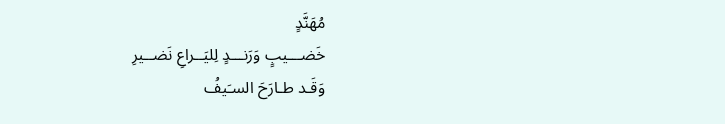مُهَنَّدٍ
خَضـــيبٍ وَرَنـــدٍ لِليَــراعِ نَضــيرِ
وَقَـد طـارَحَ السـَيفُ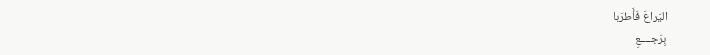اليَراعَ فَأَطرَبا
بِرَجــــعِ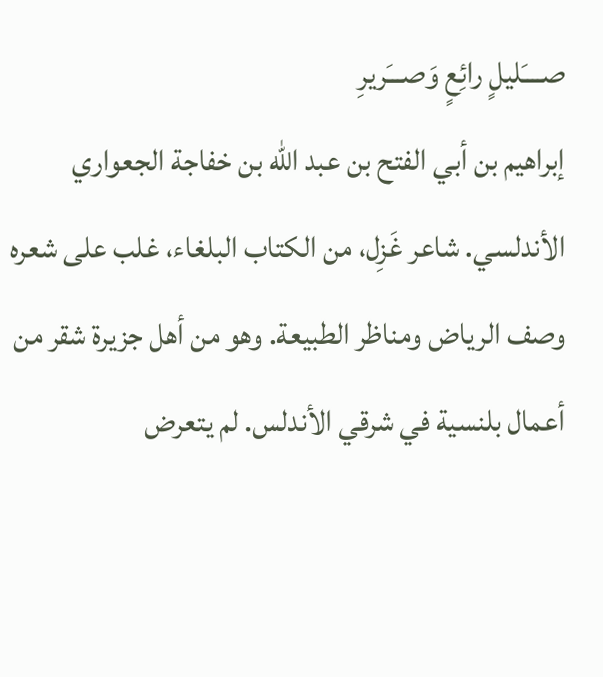صــــَليلٍ رائِعٍ وَصـــَريرِ
إبراهيم بن أبي الفتح بن عبد الله بن خفاجة الجعواري الأندلسي. شاعر غَزِل، من الكتاب البلغاء، غلب على شعره وصف الرياض ومناظر الطبيعة. وهو من أهل جزيرة شقر من أعمال بلنسية في شرقي الأندلس. لم يتعرض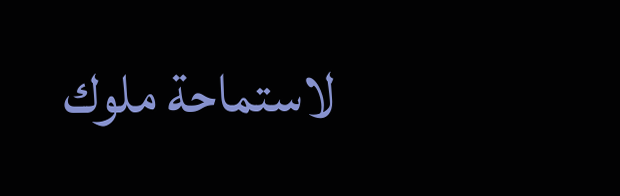لاستماحة ملوك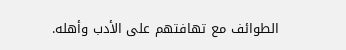الطوائف مع تهافتهم على الأدب وأهله.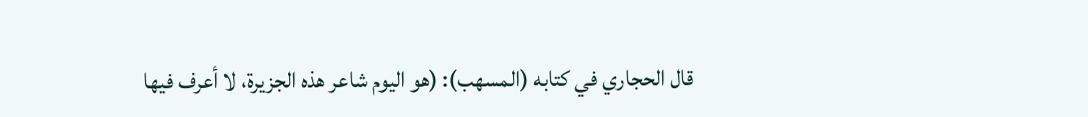قال الحجاري في كتابه (المسهب): (هو اليوم شاعر هذه الجزيرة، لا أعرف فيها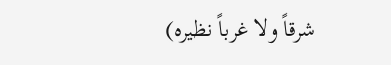شرقاً ولا غرباً نظيره)